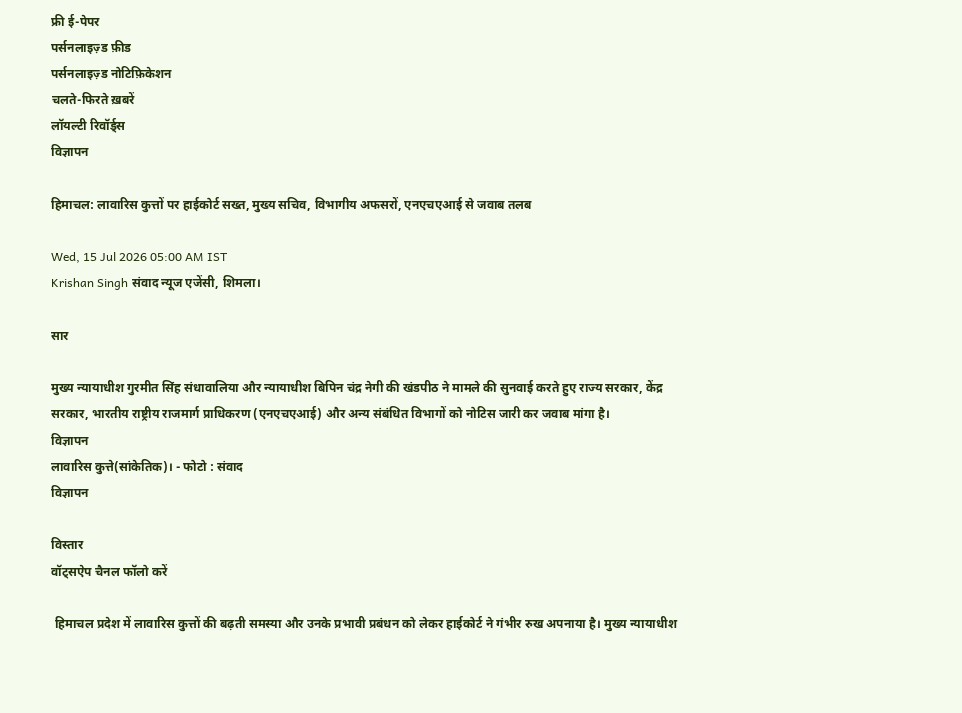फ्री ई-पेपर
पर्सनलाइज़्ड फ़ीड
पर्सनलाइज़्ड नोटिफ़िकेशन
चलते-फिरते ख़बरें
लॉयल्टी रिवॉर्ड्स
विज्ञापन

हिमाचल: लावारिस कुत्तों पर हाईकोर्ट सख्त, मुख्य सचिव, विभागीय अफसरों, एनएचएआई से जवाब तलब

Wed, 15 Jul 2026 05:00 AM IST
Krishan Singh संवाद न्यूज एजेंसी, शिमला।

सार

मुख्य न्यायाधीश गुरमीत सिंह संधावालिया और न्यायाधीश बिपिन चंद्र नेगी की खंडपीठ ने मामले की सुनवाई करते हुए राज्य सरकार, केंद्र सरकार, भारतीय राष्ट्रीय राजमार्ग प्राधिकरण (एनएचएआई) और अन्य संबंधित विभागों को नोटिस जारी कर जवाब मांगा है।
विज्ञापन
लावारिस कुत्ते(सांकेतिक)। - फोटो : संवाद
विज्ञापन

विस्तार
वॉट्सऐप चैनल फॉलो करें

 हिमाचल प्रदेश में लावारिस कुत्तों की बढ़ती समस्या और उनके प्रभावी प्रबंधन को लेकर हाईकोर्ट ने गंभीर रुख अपनाया है। मुख्य न्यायाधीश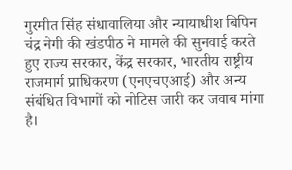गुरमीत सिंह संधावालिया और न्यायाधीश बिपिन चंद्र नेगी की खंडपीठ ने मामले की सुनवाई करते हुए राज्य सरकार, केंद्र सरकार, भारतीय राष्ट्रीय राजमार्ग प्राधिकरण (एनएचएआई) और अन्य संबंधित विभागों को नोटिस जारी कर जवाब मांगा है।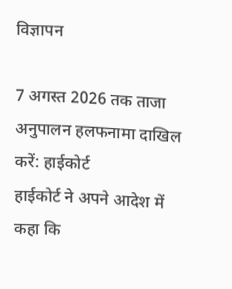विज्ञापन

7 अगस्त 2026 तक ताजा अनुपालन हलफनामा दाखिल करें: हाईकोर्ट
हाईकोर्ट ने अपने आदेश में कहा कि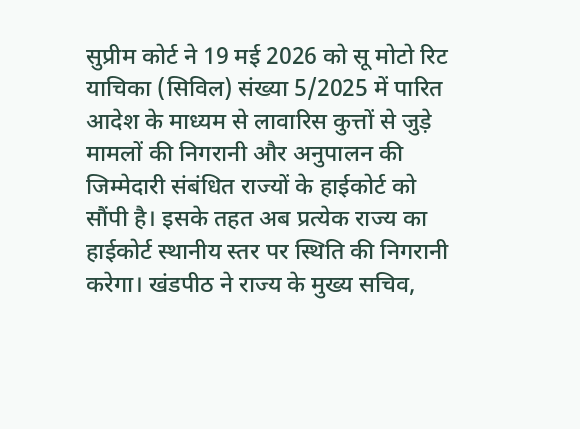सुप्रीम कोर्ट ने 19 मई 2026 को सू मोटो रिट याचिका (सिविल) संख्या 5/2025 में पारित आदेश के माध्यम से लावारिस कुत्तों से जुड़े मामलों की निगरानी और अनुपालन की जिम्मेदारी संबंधित राज्यों के हाईकोर्ट को सौंपी है। इसके तहत अब प्रत्येक राज्य का हाईकोर्ट स्थानीय स्तर पर स्थिति की निगरानी करेगा। खंडपीठ ने राज्य के मुख्य सचिव,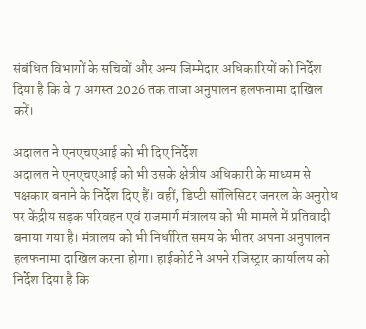संबंधित विभागों के सचिवों और अन्य जिम्मेदार अधिकारियों को निर्देश दिया है कि वे 7 अगस्त 2026 तक ताजा अनुपालन हलफनामा दाखिल करें।

अदालत ने एनएचएआई को भी दिए निर्देश
अदालत ने एनएचएआई को भी उसके क्षेत्रीय अधिकारी के माध्यम से पक्षकार बनाने के निर्देश दिए हैं। वहीं, डिप्टी सॉलिसिटर जनरल के अनुरोध पर केंद्रीय सड़क परिवहन एवं राजमार्ग मंत्रालय को भी मामले में प्रतिवादी बनाया गया है। मंत्रालय को भी निर्धारित समय के भीतर अपना अनुपालन हलफनामा दाखिल करना होगा। हाईकोर्ट ने अपने रजिस्ट्रार कार्यालय को निर्देश दिया है कि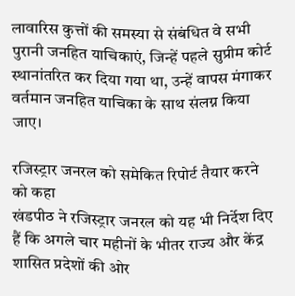लावारिस कुत्तों की समस्या से संबंधित वे सभी पुरानी जनहित याचिकाएं, जिन्हें पहले सुप्रीम कोर्ट स्थानांतरित कर दिया गया था, उन्हें वापस मंगाकर वर्तमान जनहित याचिका के साथ संलग्न किया जाए।

रजिस्ट्रार जनरल को समेकित रिपोर्ट तैयार करने को कहा
खंडपीठ ने रजिस्ट्रार जनरल को यह भी निर्देश दिए हैं कि अगले चार महीनों के भीतर राज्य और केंद्र शासित प्रदेशों की ओर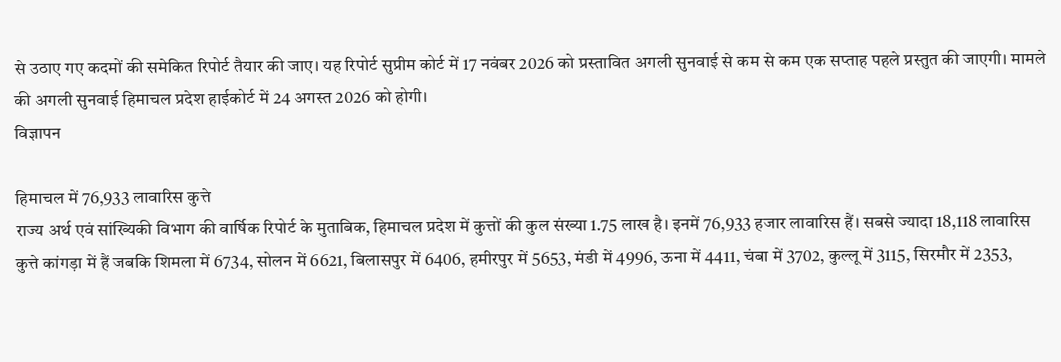से उठाए गए कदमों की समेकित रिपोर्ट तैयार की जाए। यह रिपोर्ट सुप्रीम कोर्ट में 17 नवंबर 2026 को प्रस्तावित अगली सुनवाई से कम से कम एक सप्ताह पहले प्रस्तुत की जाएगी। मामले की अगली सुनवाई हिमाचल प्रदेश हाईकोर्ट में 24 अगस्त 2026 को होगी।
विज्ञापन

हिमाचल में 76,933 लावारिस कुत्ते
राज्य अर्थ एवं सांख्यिकी विभाग की वार्षिक रिपोर्ट के मुताबिक, हिमाचल प्रदेश में कुत्तों की कुल संख्या 1.75 लाख है। इनमें 76,933 हजार लावारिस हैं। सबसे ज्यादा 18,118 लावारिस कुत्ते कांगड़ा में हैं जबकि शिमला में 6734, सोलन में 6621, बिलासपुर में 6406, हमीरपुर में 5653, मंडी में 4996, ऊना में 4411, चंबा में 3702, कुल्लू में 3115, सिरमौर में 2353,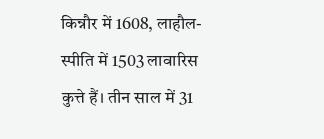किन्नौर में 1608, लाहौल-स्पीति में 1503 लावारिस कुत्ते हैं। तीन साल में 31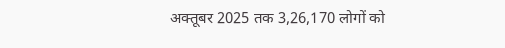अक्तूबर 2025 तक 3,26,170 लोगों को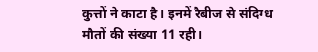कुत्तों ने काटा है। इनमें रैबीज से संदिग्ध मौतों की संख्या 11 रही।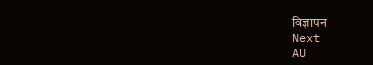विज्ञापन
Next
AU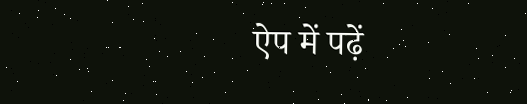ऐप में पढ़ें